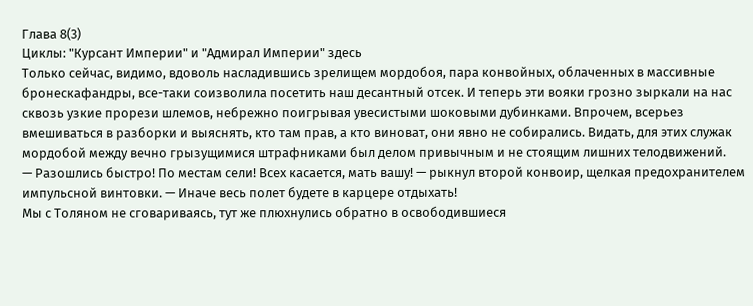Глава 8(3)
Циклы: "Курсант Империи" и "Адмирал Империи" здесь
Только сейчас, видимо, вдоволь насладившись зрелищем мордобоя, пара конвойных, облаченных в массивные бронескафандры, все-таки соизволила посетить наш десантный отсек. И теперь эти вояки грозно зыркали на нас сквозь узкие прорези шлемов, небрежно поигрывая увесистыми шоковыми дубинками. Впрочем, всерьез вмешиваться в разборки и выяснять, кто там прав, а кто виноват, они явно не собирались. Видать, для этих служак мордобой между вечно грызущимися штрафниками был делом привычным и не стоящим лишних телодвижений.
— Разошлись быстро! По местам сели! Всех касается, мать вашу! — рыкнул второй конвоир, щелкая предохранителем импульсной винтовки. — Иначе весь полет будете в карцере отдыхать!
Мы с Толяном не сговариваясь, тут же плюхнулись обратно в освободившиеся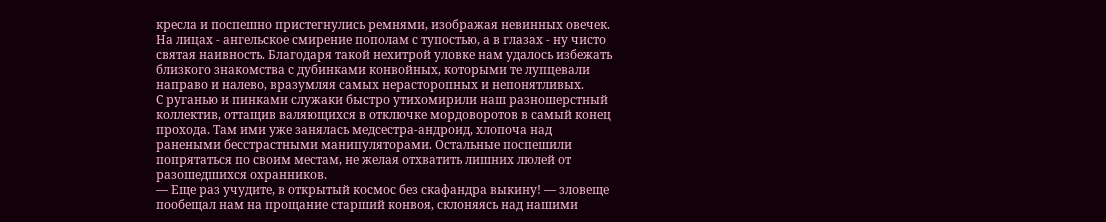кресла и поспешно пристегнулись ремнями, изображая невинных овечек. На лицах - ангельское смирение пополам с тупостью, а в глазах - ну чисто святая наивность. Благодаря такой нехитрой уловке нам удалось избежать близкого знакомства с дубинками конвойных, которыми те лупцевали направо и налево, вразумляя самых нерасторопных и непонятливых.
С руганью и пинками служаки быстро утихомирили наш разношерстный коллектив, оттащив валяющихся в отключке мордоворотов в самый конец прохода. Там ими уже занялась медсестра-андроид, хлопоча над ранеными бесстрастными манипуляторами. Остальные поспешили попрятаться по своим местам, не желая отхватить лишних люлей от разошедшихся охранников.
— Еще раз учудите, в открытый космос без скафандра выкину! — зловеще пообещал нам на прощание старший конвоя, склоняясь над нашими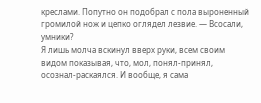креслами. Попутно он подобрал с пола выроненный громилой нож и цепко оглядел лезвие. — Всосали, умники?
Я лишь молча вскинул вверх руки, всем своим видом показывая, что, мол, понял-принял, осознал-раскаялся. И вообще, я сама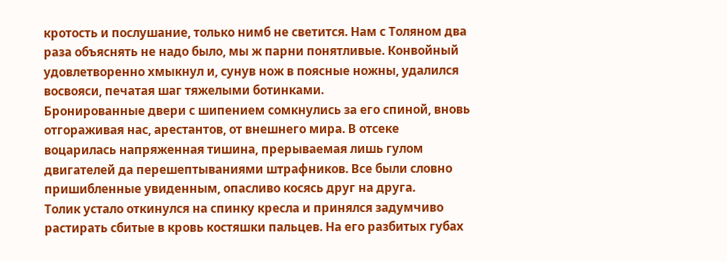кротость и послушание, только нимб не светится. Нам с Толяном два раза объяснять не надо было, мы ж парни понятливые. Конвойный удовлетворенно хмыкнул и, сунув нож в поясные ножны, удалился восвояси, печатая шаг тяжелыми ботинками.
Бронированные двери с шипением сомкнулись за его спиной, вновь отгораживая нас, арестантов, от внешнего мира. В отсеке воцарилась напряженная тишина, прерываемая лишь гулом двигателей да перешептываниями штрафников. Все были словно пришибленные увиденным, опасливо косясь друг на друга.
Толик устало откинулся на спинку кресла и принялся задумчиво растирать сбитые в кровь костяшки пальцев. На его разбитых губах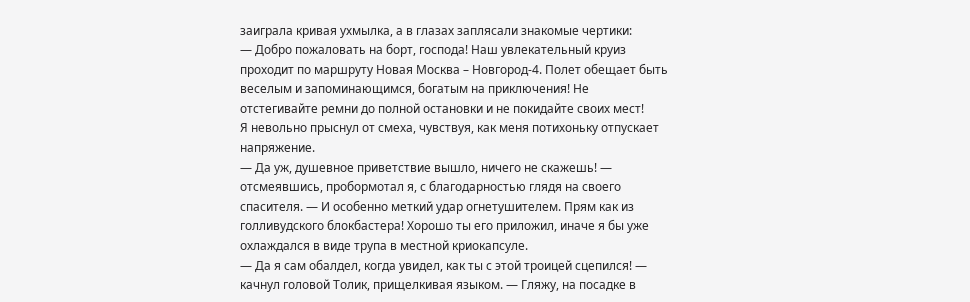заиграла кривая ухмылка, а в глазах заплясали знакомые чертики:
— Добро пожаловать на борт, господа! Наш увлекательный круиз проходит по маршруту Новая Москва – Новгород-4. Полет обещает быть веселым и запоминающимся, богатым на приключения! Не отстегивайте ремни до полной остановки и не покидайте своих мест!
Я невольно прыснул от смеха, чувствуя, как меня потихоньку отпускает напряжение.
— Да уж, душевное приветствие вышло, ничего не скажешь! — отсмеявшись, пробормотал я, с благодарностью глядя на своего спасителя. — И особенно меткий удар огнетушителем. Прям как из голливудского блокбастера! Хорошо ты его приложил, иначе я бы уже охлаждался в виде трупа в местной криокапсуле.
— Да я сам обалдел, когда увидел, как ты с этой троицей сцепился! — качнул головой Толик, прищелкивая языком. — Гляжу, на посадке в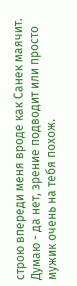строю впереди меня вроде как Санек маячит. Думаю - да нет, зрение подводит или просто мужик очень на тебя похож.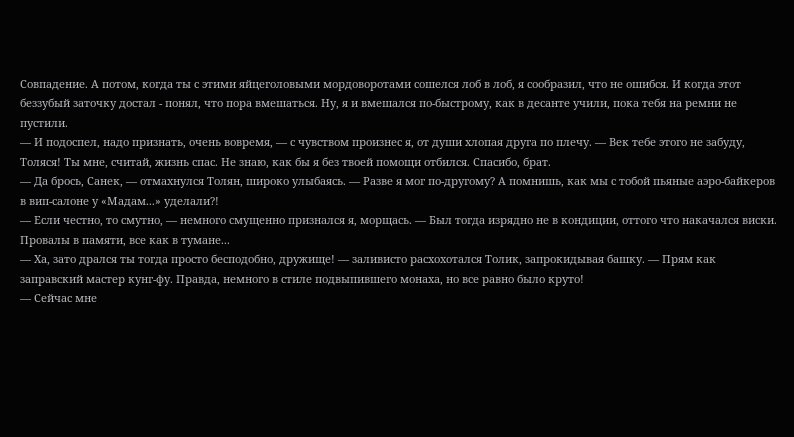Совпадение. А потом, когда ты с этими яйцеголовыми мордоворотами сошелся лоб в лоб, я сообразил, что не ошибся. И когда этот беззубый заточку достал - понял, что пора вмешаться. Ну, я и вмешался по-быстрому, как в десанте учили, пока тебя на ремни не пустили.
— И подоспел, надо признать, очень вовремя, — с чувством произнес я, от души хлопая друга по плечу. — Век тебе этого не забуду, Толяся! Ты мне, считай, жизнь спас. Не знаю, как бы я без твоей помощи отбился. Спасибо, брат.
— Да брось, Санек, — отмахнулся Толян, широко улыбаясь. — Разве я мог по-другому? А помнишь, как мы с тобой пьяные аэро-байкеров в вип-салоне у «Мадам...» уделали?!
— Если честно, то смутно, — немного смущенно признался я, морщась. — Был тогда изрядно не в кондиции, оттого что накачался виски. Провалы в памяти, все как в тумане...
— Ха, зато дрался ты тогда просто бесподобно, дружище! — заливисто расхохотался Толик, запрокидывая башку. — Прям как заправский мастер кунг-фу. Правда, немного в стиле подвыпившего монаха, но все равно было круто!
— Сейчас мне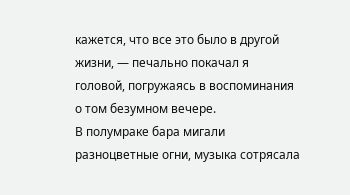кажется, что все это было в другой жизни, — печально покачал я головой, погружаясь в воспоминания о том безумном вечере.
В полумраке бара мигали разноцветные огни, музыка сотрясала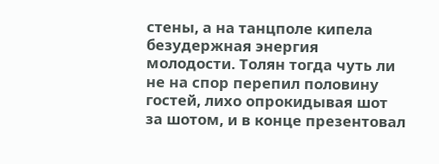стены, а на танцполе кипела безудержная энергия молодости. Толян тогда чуть ли не на спор перепил половину гостей, лихо опрокидывая шот за шотом, и в конце презентовал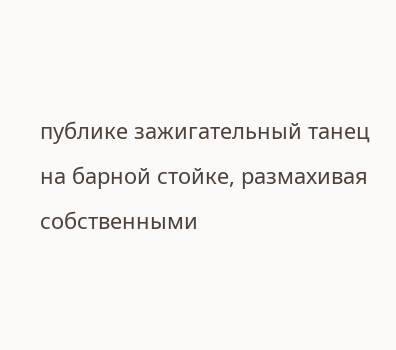публике зажигательный танец на барной стойке, размахивая собственными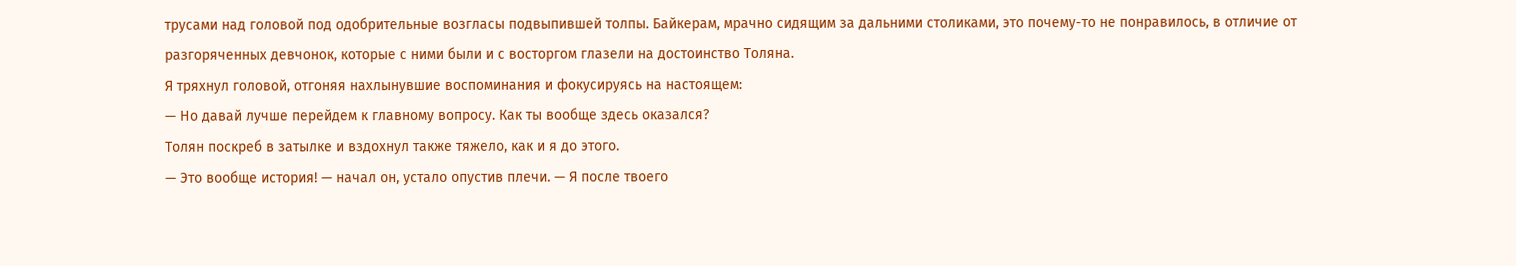трусами над головой под одобрительные возгласы подвыпившей толпы. Байкерам, мрачно сидящим за дальними столиками, это почему-то не понравилось, в отличие от разгоряченных девчонок, которые с ними были и с восторгом глазели на достоинство Толяна.
Я тряхнул головой, отгоняя нахлынувшие воспоминания и фокусируясь на настоящем:
— Но давай лучше перейдем к главному вопросу. Как ты вообще здесь оказался?
Толян поскреб в затылке и вздохнул также тяжело, как и я до этого.
— Это вообще история! — начал он, устало опустив плечи. — Я после твоего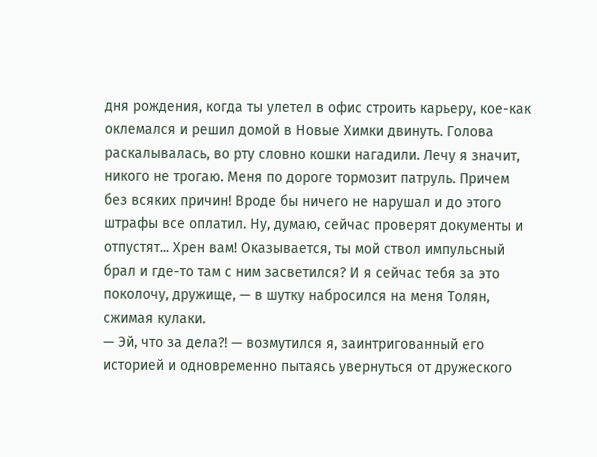дня рождения, когда ты улетел в офис строить карьеру, кое-как оклемался и решил домой в Новые Химки двинуть. Голова раскалывалась, во рту словно кошки нагадили. Лечу я значит, никого не трогаю. Меня по дороге тормозит патруль. Причем без всяких причин! Вроде бы ничего не нарушал и до этого штрафы все оплатил. Ну, думаю, сейчас проверят документы и отпустят... Хрен вам! Оказывается, ты мой ствол импульсный брал и где-то там с ним засветился? И я сейчас тебя за это поколочу, дружище, — в шутку набросился на меня Толян, сжимая кулаки.
— Эй, что за дела?! — возмутился я, заинтригованный его историей и одновременно пытаясь увернуться от дружеского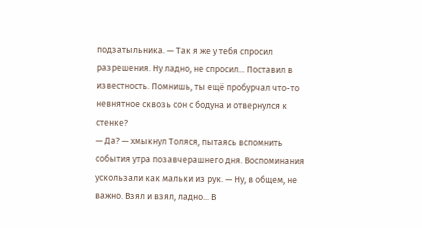подзатыльника. — Так я же у тебя спросил разрешения. Ну ладно, не спросил... Поставил в известность. Помнишь, ты ещё пробурчал что-то невнятное сквозь сон с бодуна и отвернулся к стенке?
— Да? — хмыкнул Толяся, пытаясь вспомнить события утра позавчерашнего дня. Воспоминания ускользали как мальки из рук. — Ну, в общем, не важно. Взял и взял, ладно... В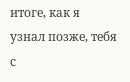итоге, как я узнал позже, тебя с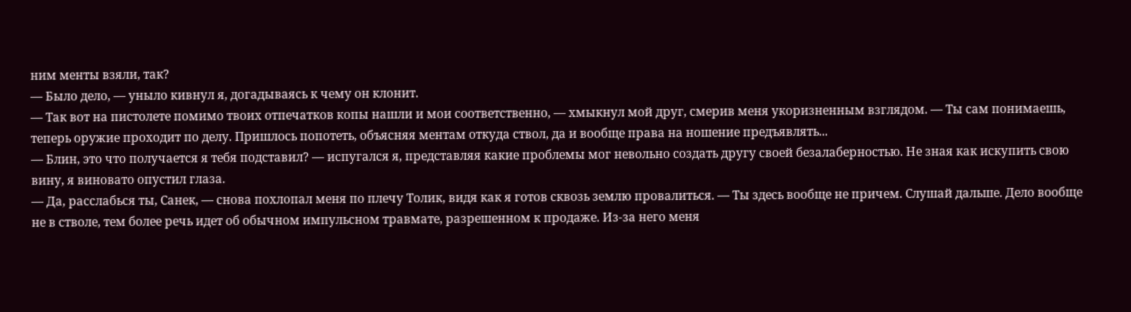ним менты взяли, так?
— Было дело, — уныло кивнул я, догадываясь к чему он клонит.
— Так вот на пистолете помимо твоих отпечатков копы нашли и мои соответственно, — хмыкнул мой друг, смерив меня укоризненным взглядом. — Ты сам понимаешь, теперь оружие проходит по делу. Пришлось попотеть, объясняя ментам откуда ствол, да и вообще права на ношение предъявлять...
— Блин, это что получается я тебя подставил? — испугался я, представляя какие проблемы мог невольно создать другу своей безалаберностью. Не зная как искупить свою вину, я виновато опустил глаза.
— Да, расслабься ты, Санек, — снова похлопал меня по плечу Толик, видя как я готов сквозь землю провалиться. — Ты здесь вообще не причем. Слушай дальше. Дело вообще не в стволе, тем более речь идет об обычном импульсном травмате, разрешенном к продаже. Из-за него меня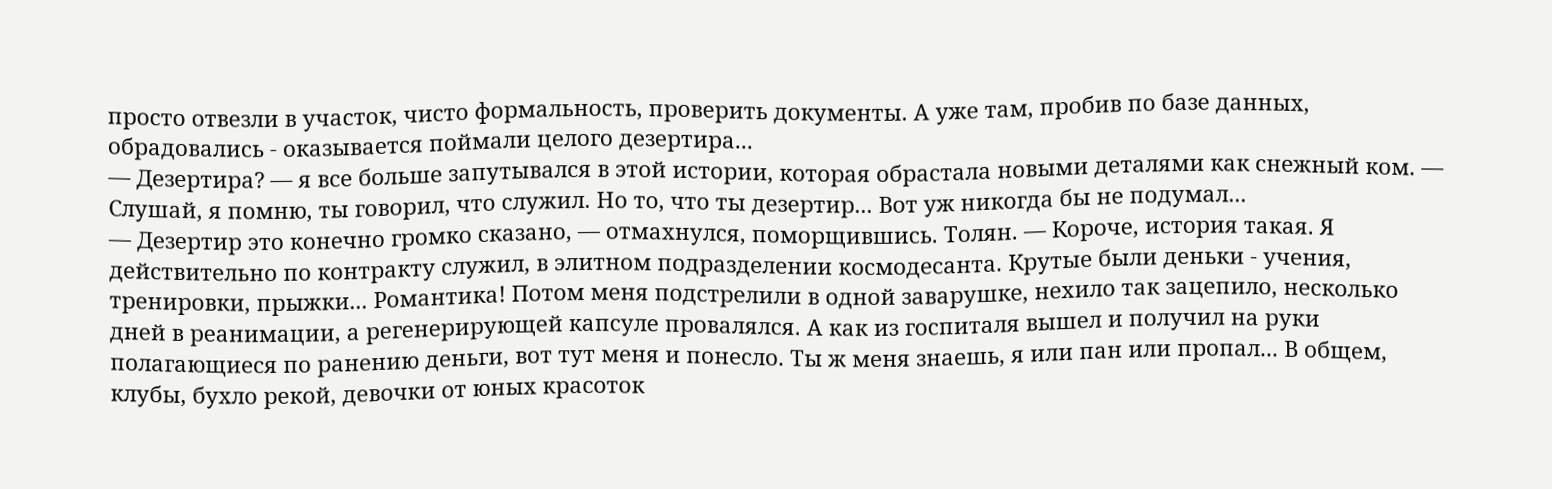просто отвезли в участок, чисто формальность, проверить документы. А уже там, пробив по базе данных, обрадовались - оказывается поймали целого дезертира...
— Дезертира? — я все больше запутывался в этой истории, которая обрастала новыми деталями как снежный ком. — Слушай, я помню, ты говорил, что служил. Но то, что ты дезертир... Вот уж никогда бы не подумал...
— Дезертир это конечно громко сказано, — отмахнулся, поморщившись. Толян. — Короче, история такая. Я действительно по контракту служил, в элитном подразделении космодесанта. Крутые были деньки - учения, тренировки, прыжки... Романтика! Потом меня подстрелили в одной заварушке, нехило так зацепило, несколько дней в реанимации, а регенерирующей капсуле провалялся. А как из госпиталя вышел и получил на руки полагающиеся по ранению деньги, вот тут меня и понесло. Ты ж меня знаешь, я или пан или пропал... В общем, клубы, бухло рекой, девочки от юных красоток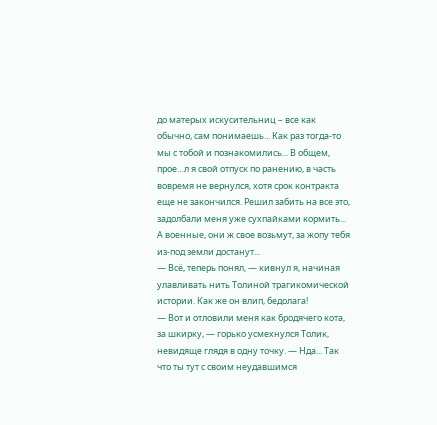до матерых искусительниц – все как обычно, сам понимаешь... Как раз тогда-то мы с тобой и познакомились... В общем, прое…л я свой отпуск по ранению, в часть вовремя не вернулся, хотя срок контракта еще не закончился. Решил забить на все это, задолбали меня уже сухпайками кормить... А военные, они ж свое возьмут, за жопу тебя из-под земли достанут...
— Всё, теперь понял, — кивнул я, начиная улавливать нить Толиной трагикомической истории. Как же он влип, бедолага!
— Вот и отловили меня как бродячего кота, за шкирку, — горько усмехнулся Толик, невидяще глядя в одну точку. — Нда... Так что ты тут с своим неудавшимся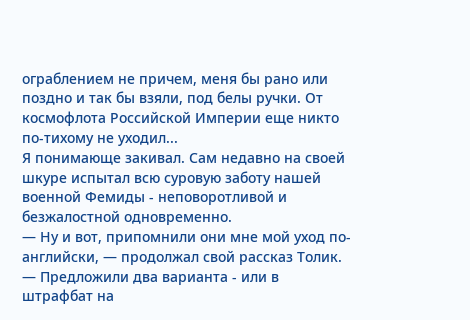ограблением не причем, меня бы рано или поздно и так бы взяли, под белы ручки. От космофлота Российской Империи еще никто по-тихому не уходил...
Я понимающе закивал. Сам недавно на своей шкуре испытал всю суровую заботу нашей военной Фемиды - неповоротливой и безжалостной одновременно.
— Ну и вот, припомнили они мне мой уход по-английски, — продолжал свой рассказ Толик. — Предложили два варианта - или в штрафбат на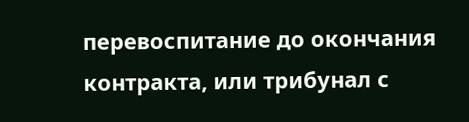перевоспитание до окончания контракта, или трибунал с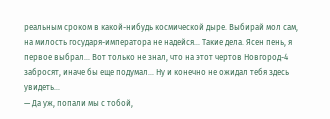реальным сроком в какой-нибудь космической дыре. Выбирай мол сам, на милость государя-императора не надейся... Такие дела. Ясен пень, я первое выбрал... Вот только не знал, что на этот чертов Новгород-4 забросят, иначе бы еще подумал... Ну и конечно не ожидал тебя здесь увидеть...
— Да уж, попали мы с тобой,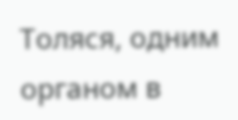Толяся, одним органом в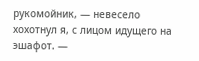рукомойник, — невесело хохотнул я, с лицом идущего на эшафот. —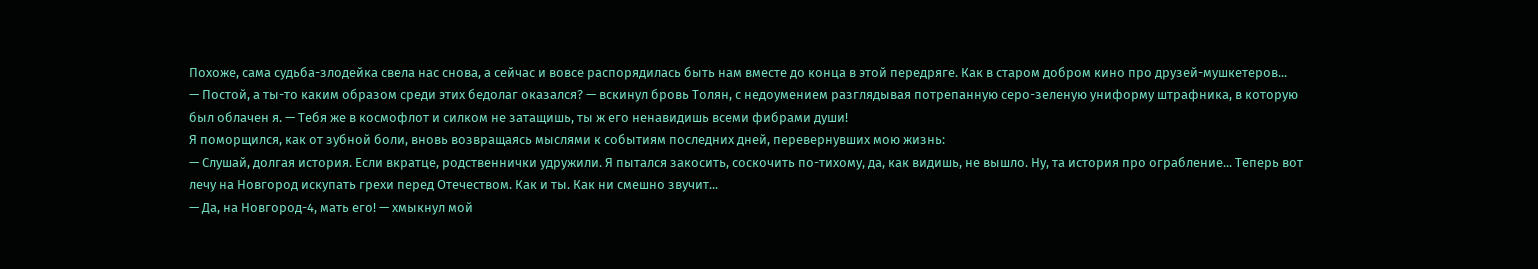Похоже, сама судьба-злодейка свела нас снова, а сейчас и вовсе распорядилась быть нам вместе до конца в этой передряге. Как в старом добром кино про друзей-мушкетеров...
— Постой, а ты-то каким образом среди этих бедолаг оказался? — вскинул бровь Толян, с недоумением разглядывая потрепанную серо-зеленую униформу штрафника, в которую был облачен я. — Тебя же в космофлот и силком не затащишь, ты ж его ненавидишь всеми фибрами души!
Я поморщился, как от зубной боли, вновь возвращаясь мыслями к событиям последних дней, перевернувших мою жизнь:
— Слушай, долгая история. Если вкратце, родственнички удружили. Я пытался закосить, соскочить по-тихому, да, как видишь, не вышло. Ну, та история про ограбление... Теперь вот лечу на Новгород искупать грехи перед Отечеством. Как и ты. Как ни смешно звучит...
— Да, на Новгород-4, мать его! — хмыкнул мой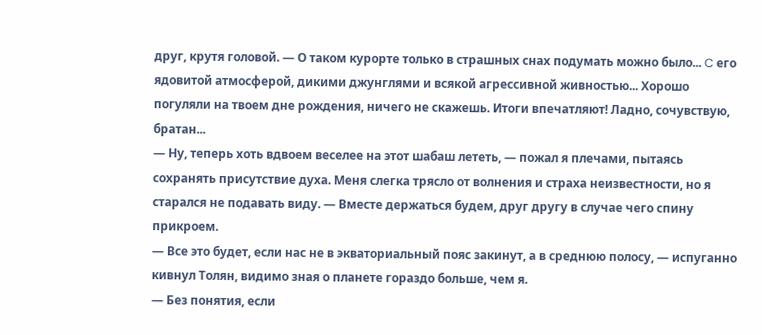друг, крутя головой. — О таком курорте только в страшных снах подумать можно было... C его ядовитой атмосферой, дикими джунглями и всякой агрессивной живностью... Хорошо погуляли на твоем дне рождения, ничего не скажешь. Итоги впечатляют! Ладно, сочувствую, братан...
— Ну, теперь хоть вдвоем веселее на этот шабаш лететь, — пожал я плечами, пытаясь сохранять присутствие духа. Меня слегка трясло от волнения и страха неизвестности, но я старался не подавать виду. — Вместе держаться будем, друг другу в случае чего спину прикроем.
— Все это будет, если нас не в экваториальный пояс закинут, а в среднюю полосу, — испуганно кивнул Толян, видимо зная о планете гораздо больше, чем я.
— Без понятия, если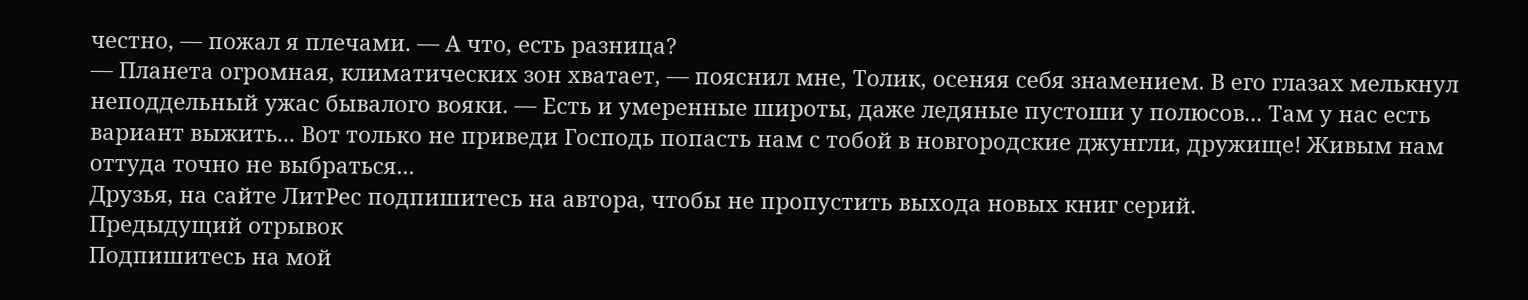честно, — пожал я плечами. — А что, есть разница?
— Планета огромная, климатических зон хватает, — пояснил мне, Толик, осеняя себя знамением. В его глазах мелькнул неподдельный ужас бывалого вояки. — Есть и умеренные широты, даже ледяные пустоши у полюсов... Там у нас есть вариант выжить... Вот только не приведи Господь попасть нам с тобой в новгородские джунгли, дружище! Живым нам оттуда точно не выбраться...
Друзья, на сайте ЛитРес подпишитесь на автора, чтобы не пропустить выхода новых книг серий.
Предыдущий отрывок
Подпишитесь на мой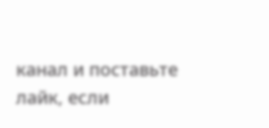канал и поставьте лайк, если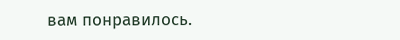вам понравилось.